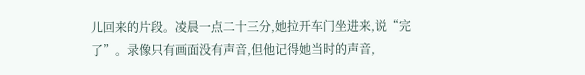儿回来的片段。凌晨一点二十三分,她拉开车门坐进来,说“完了”。录像只有画面没有声音,但他记得她当时的声音,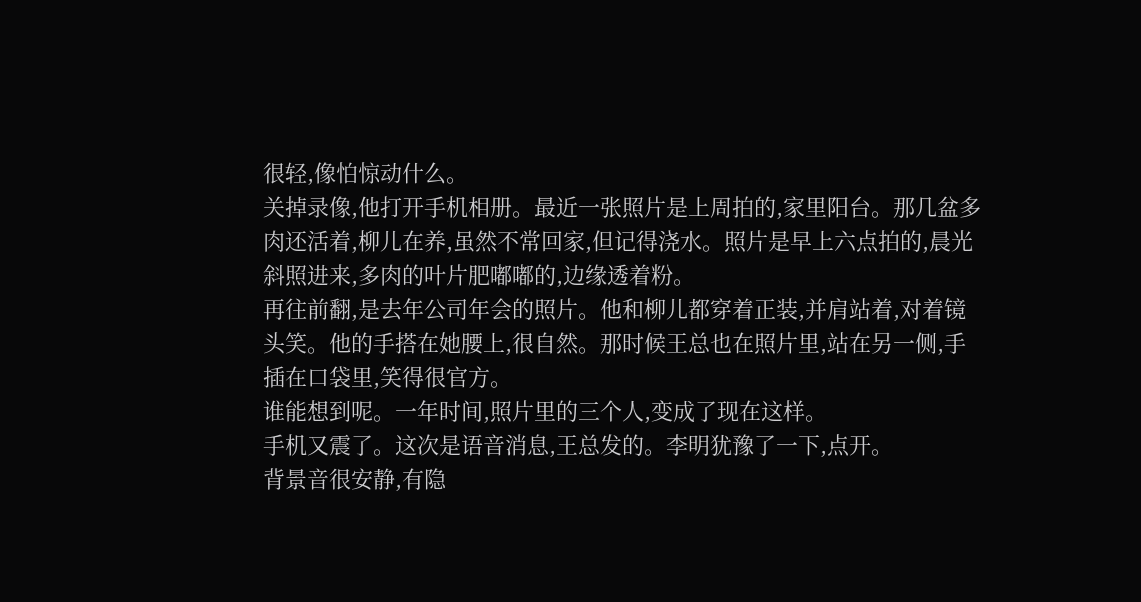很轻,像怕惊动什么。
关掉录像,他打开手机相册。最近一张照片是上周拍的,家里阳台。那几盆多肉还活着,柳儿在养,虽然不常回家,但记得浇水。照片是早上六点拍的,晨光斜照进来,多肉的叶片肥嘟嘟的,边缘透着粉。
再往前翻,是去年公司年会的照片。他和柳儿都穿着正装,并肩站着,对着镜头笑。他的手搭在她腰上,很自然。那时候王总也在照片里,站在另一侧,手插在口袋里,笑得很官方。
谁能想到呢。一年时间,照片里的三个人,变成了现在这样。
手机又震了。这次是语音消息,王总发的。李明犹豫了一下,点开。
背景音很安静,有隐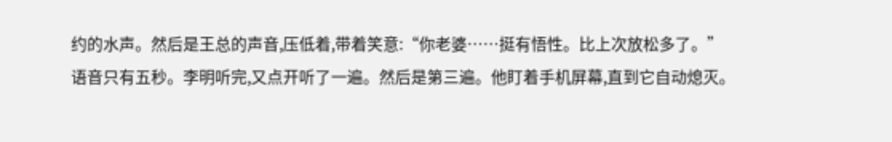约的水声。然后是王总的声音,压低着,带着笑意:“你老婆……挺有悟性。比上次放松多了。”
语音只有五秒。李明听完,又点开听了一遍。然后是第三遍。他盯着手机屏幕,直到它自动熄灭。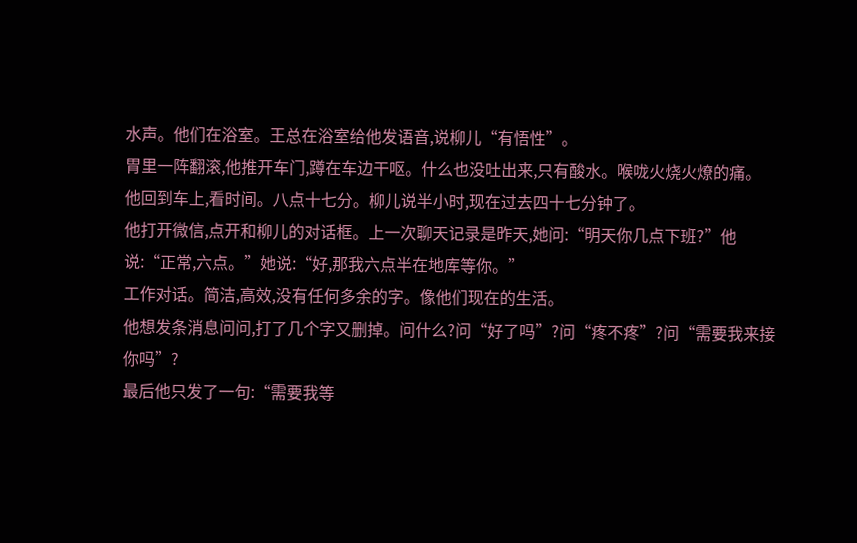水声。他们在浴室。王总在浴室给他发语音,说柳儿“有悟性”。
胃里一阵翻滚,他推开车门,蹲在车边干呕。什么也没吐出来,只有酸水。喉咙火烧火燎的痛。
他回到车上,看时间。八点十七分。柳儿说半小时,现在过去四十七分钟了。
他打开微信,点开和柳儿的对话框。上一次聊天记录是昨天,她问:“明天你几点下班?”他说:“正常,六点。”她说:“好,那我六点半在地库等你。”
工作对话。简洁,高效,没有任何多余的字。像他们现在的生活。
他想发条消息问问,打了几个字又删掉。问什么?问“好了吗”?问“疼不疼”?问“需要我来接你吗”?
最后他只发了一句:“需要我等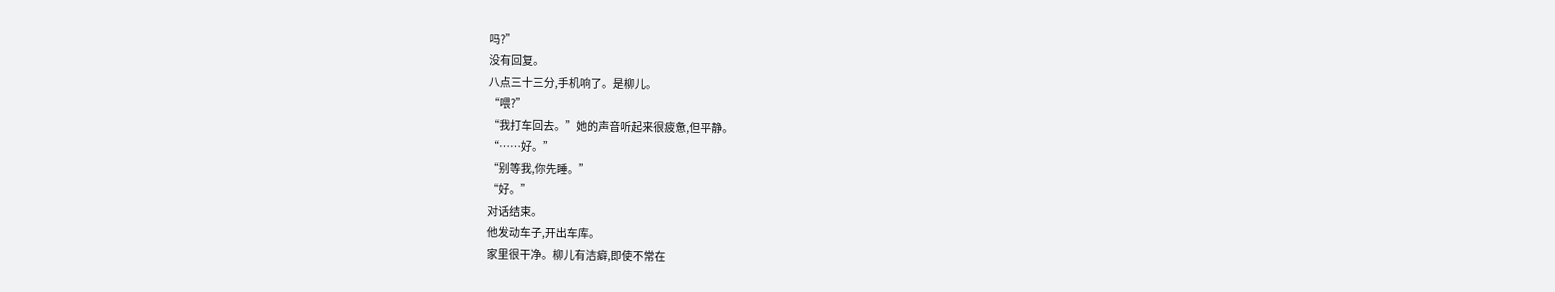吗?”
没有回复。
八点三十三分,手机响了。是柳儿。
“喂?”
“我打车回去。”她的声音听起来很疲惫,但平静。
“……好。”
“别等我,你先睡。”
“好。”
对话结束。
他发动车子,开出车库。
家里很干净。柳儿有洁癖,即使不常在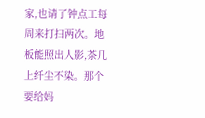家,也请了钟点工每周来打扫两次。地板能照出人影,茶几上纤尘不染。那个要给妈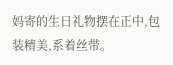妈寄的生日礼物摆在正中,包装精美,系着丝带。